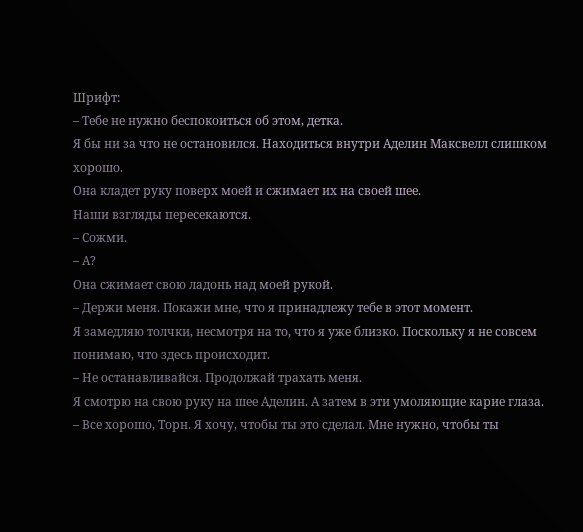Шрифт:
– Тебе не нужно беспокоиться об этом, детка.
Я бы ни за что не остановился. Находиться внутри Аделин Максвелл слишком хорошо.
Она кладет руку поверх моей и сжимает их на своей шее.
Наши взгляды пересекаются.
– Сожми.
– А?
Она сжимает свою ладонь над моей рукой.
– Держи меня. Покажи мне, что я принадлежу тебе в этот момент.
Я замедляю толчки, несмотря на то, что я уже близко. Поскольку я не совсем понимаю, что здесь происходит.
– Не останавливайся. Продолжай трахать меня.
Я смотрю на свою руку на шее Аделин. А затем в эти умоляющие карие глаза.
– Все хорошо, Торн. Я хочу, чтобы ты это сделал. Мне нужно, чтобы ты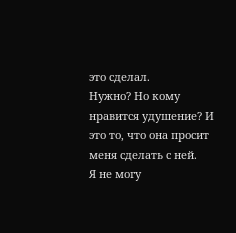это сделал.
Нужно? Но кому нравится удушение? И это то, что она просит меня сделать с ней.
Я не могу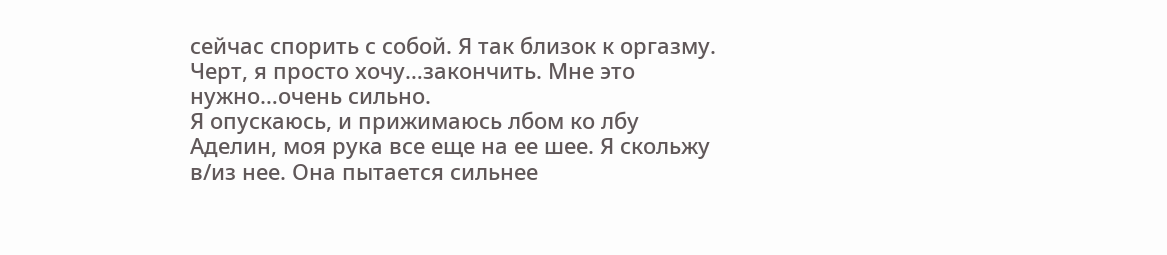сейчас спорить с собой. Я так близок к оргазму. Черт, я просто хочу…закончить. Мне это нужно…очень сильно.
Я опускаюсь, и прижимаюсь лбом ко лбу Аделин, моя рука все еще на ее шее. Я скольжу в/из нее. Она пытается сильнее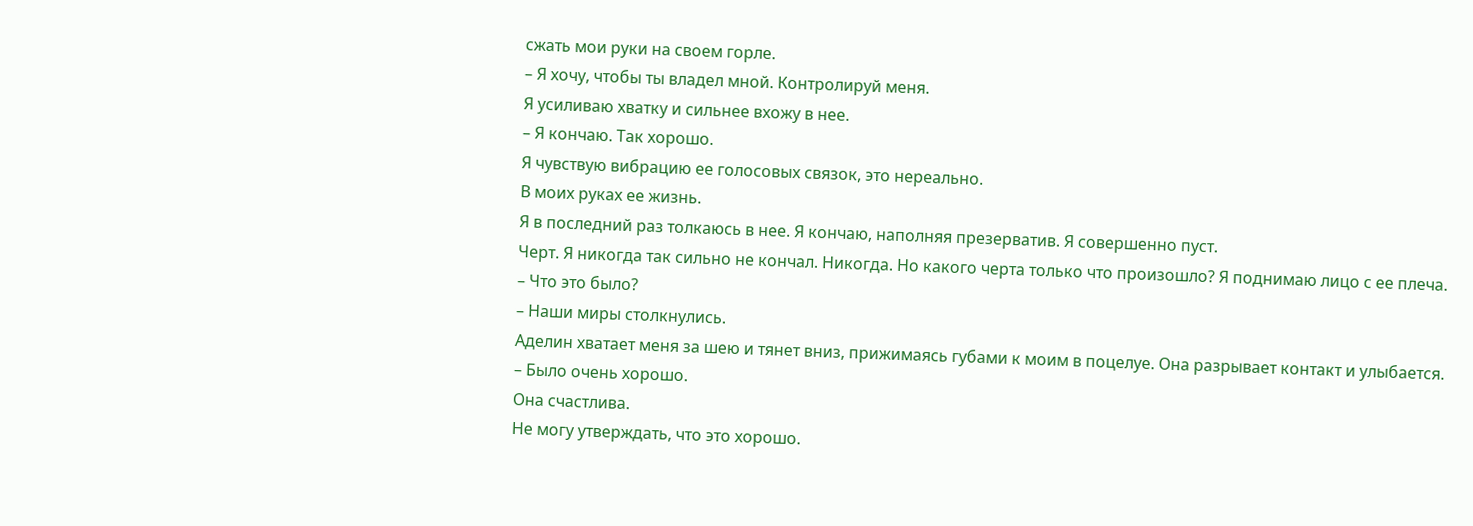сжать мои руки на своем горле.
– Я хочу, чтобы ты владел мной. Контролируй меня.
Я усиливаю хватку и сильнее вхожу в нее.
– Я кончаю. Так хорошо.
Я чувствую вибрацию ее голосовых связок, это нереально.
В моих руках ее жизнь.
Я в последний раз толкаюсь в нее. Я кончаю, наполняя презерватив. Я совершенно пуст.
Черт. Я никогда так сильно не кончал. Никогда. Но какого черта только что произошло? Я поднимаю лицо с ее плеча.
– Что это было?
– Наши миры столкнулись.
Аделин хватает меня за шею и тянет вниз, прижимаясь губами к моим в поцелуе. Она разрывает контакт и улыбается.
– Было очень хорошо.
Она счастлива.
Не могу утверждать, что это хорошо.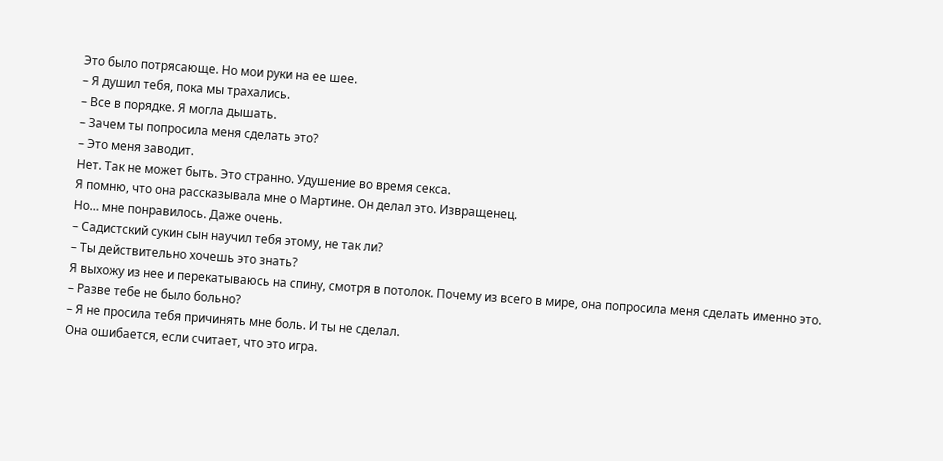Это было потрясающе. Но мои руки на ее шее.
– Я душил тебя, пока мы трахались.
– Все в порядке. Я могла дышать.
– Зачем ты попросила меня сделать это?
– Это меня заводит.
Нет. Так не может быть. Это странно. Удушение во время секса.
Я помню, что она рассказывала мне о Мартине. Он делал это. Извращенец.
Но… мне понравилось. Даже очень.
– Садистский сукин сын научил тебя этому, не так ли?
– Ты действительно хочешь это знать?
Я выхожу из нее и перекатываюсь на спину, смотря в потолок. Почему из всего в мире, она попросила меня сделать именно это.
– Разве тебе не было больно?
– Я не просила тебя причинять мне боль. И ты не сделал.
Она ошибается, если считает, что это игра.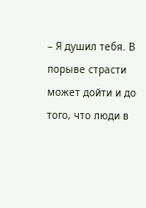– Я душил тебя. В порыве страсти может дойти и до того, что люди в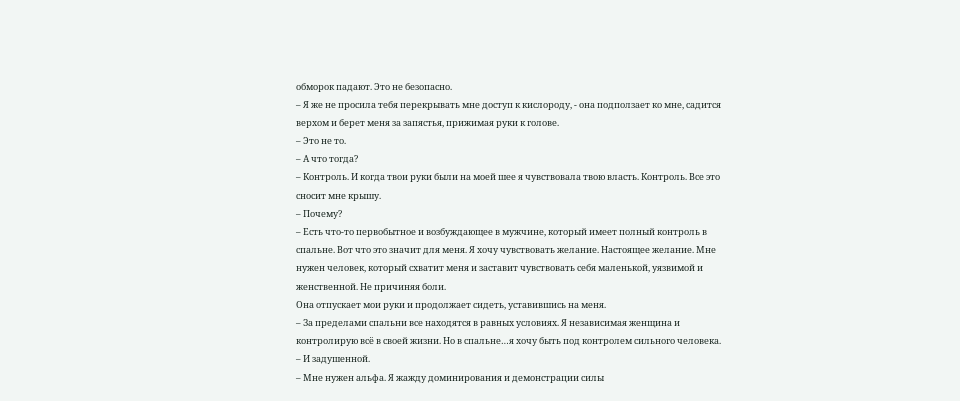обморок падают. Это не безопасно.
– Я же не просила тебя перекрывать мне доступ к кислороду, - она подползает ко мне, садится верхом и берет меня за запястья, прижимая руки к голове.
– Это не то.
– А что тогда?
– Контроль. И когда твои руки были на моей шее я чувствовала твою власть. Контроль. Все это сносит мне крышу.
– Почему?
– Есть что-то первобытное и возбуждающее в мужчине, который имеет полный контроль в спальне. Вот что это значит для меня. Я хочу чувствовать желание. Настоящее желание. Мне нужен человек, который схватит меня и заставит чувствовать себя маленькой, уязвимой и женственной. Не причиняя боли.
Она отпускает мои руки и продолжает сидеть, уставившись на меня.
– За пределами спальни все находятся в равных условиях. Я независимая женщина и контролирую всё в своей жизни. Но в спальне…я хочу быть под контролем сильного человека.
– И задушенной.
– Мне нужен альфа. Я жажду доминирования и демонстрации силы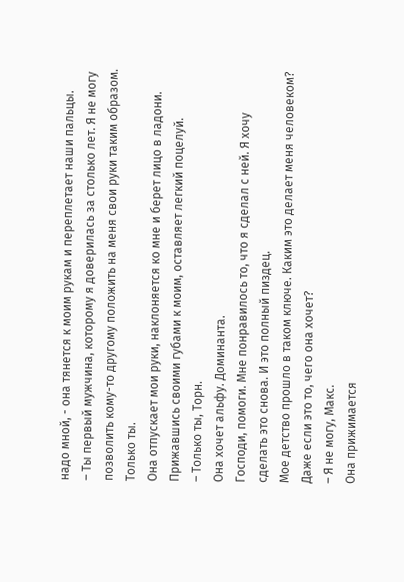надо мной, - она тянется к моим рукам и переплетает наши пальцы.
– Ты первый мужчина, которому я доверилась за столько лет. Я не могу позволить кому-то другому положить на меня свои руки таким образом. Только ты.
Она отпускает мои руки, наклоняется ко мне и берет лицо в ладони. Прижавшись своими губами к моим, оставляет легкий поцелуй.
– Только ты, Торн.
Она хочет альфу. Доминанта.
Господи, помоги. Мне понравилось то, что я сделал с ней. Я хочу сделать это снова. И это полный пиздец.
Мое детство прошло в таком ключе. Каким это делает меня человеком? Даже если это то, чего она хочет?
– Я не могу, Макс.
Она прижимается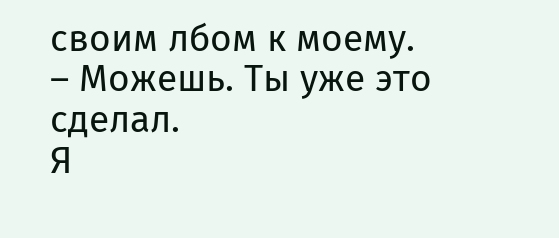своим лбом к моему.
– Можешь. Ты уже это сделал.
Я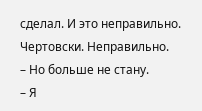сделал. И это неправильно.
Чертовски. Неправильно.
– Но больше не стану.
– Я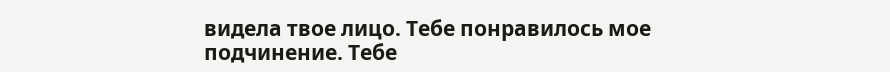видела твое лицо. Тебе понравилось мое подчинение. Тебе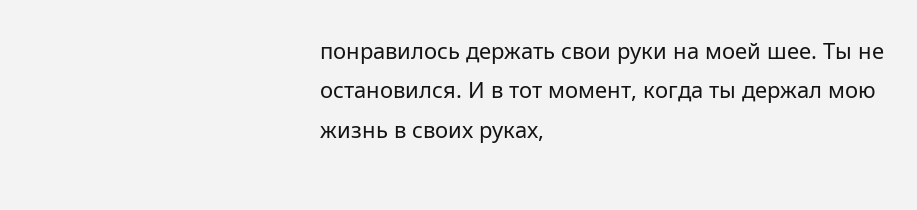понравилось держать свои руки на моей шее. Ты не остановился. И в тот момент, когда ты держал мою жизнь в своих руках,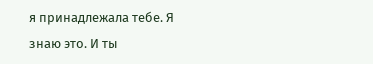я принадлежала тебе. Я знаю это. И ты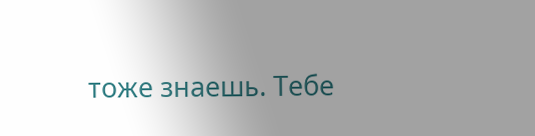тоже знаешь. Тебе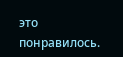это понравилось.